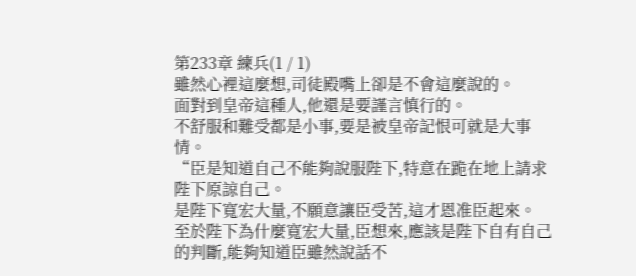第233章 練兵(1 / 1)
雖然心裡這麼想,司徒殿嘴上卻是不會這麼說的。
面對到皇帝這種人,他還是要謹言慎行的。
不舒服和難受都是小事,要是被皇帝記恨可就是大事情。
“臣是知道自己不能夠說服陛下,特意在跪在地上請求陛下原諒自己。
是陛下寬宏大量,不願意讓臣受苦,這才恩准臣起來。
至於陛下為什麼寬宏大量,臣想來,應該是陛下自有自己的判斷,能夠知道臣雖然說話不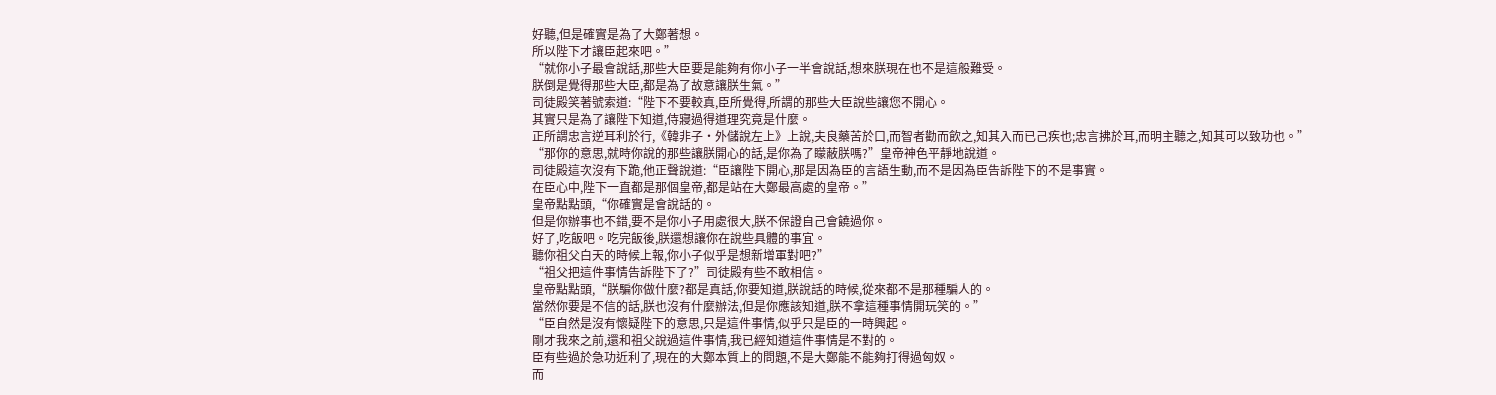好聽,但是確實是為了大鄭著想。
所以陛下才讓臣起來吧。”
“就你小子最會說話,那些大臣要是能夠有你小子一半會說話,想來朕現在也不是這般難受。
朕倒是覺得那些大臣,都是為了故意讓朕生氣。”
司徒殿笑著號索道:“陛下不要較真,臣所覺得,所謂的那些大臣說些讓您不開心。
其實只是為了讓陛下知道,侍寢過得道理究竟是什麼。
正所謂忠言逆耳利於行,《韓非子·外儲說左上》上說,夫良藥苦於口,而智者勸而飲之,知其入而已己疾也;忠言拂於耳,而明主聽之,知其可以致功也。”
“那你的意思,就時你說的那些讓朕開心的話,是你為了矇蔽朕嗎?”皇帝神色平靜地說道。
司徒殿這次沒有下跪,他正聲說道:“臣讓陛下開心,那是因為臣的言語生動,而不是因為臣告訴陛下的不是事實。
在臣心中,陛下一直都是那個皇帝,都是站在大鄭最高處的皇帝。”
皇帝點點頭,“你確實是會說話的。
但是你辦事也不錯,要不是你小子用處很大,朕不保證自己會饒過你。
好了,吃飯吧。吃完飯後,朕還想讓你在說些具體的事宜。
聽你祖父白天的時候上報,你小子似乎是想新增軍對吧?”
“祖父把這件事情告訴陛下了?”司徒殿有些不敢相信。
皇帝點點頭,“朕騙你做什麼?都是真話,你要知道,朕說話的時候,從來都不是那種騙人的。
當然你要是不信的話,朕也沒有什麼辦法,但是你應該知道,朕不拿這種事情開玩笑的。”
“臣自然是沒有懷疑陛下的意思,只是這件事情,似乎只是臣的一時興起。
剛才我來之前,還和祖父說過這件事情,我已經知道這件事情是不對的。
臣有些過於急功近利了,現在的大鄭本質上的問題,不是大鄭能不能夠打得過匈奴。
而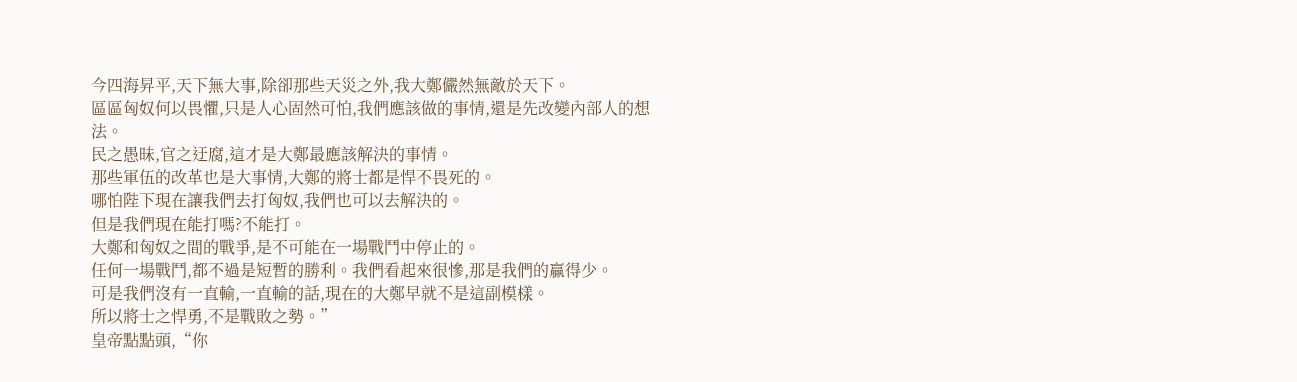今四海昇平,天下無大事,除卻那些天災之外,我大鄭儼然無敵於天下。
區區匈奴何以畏懼,只是人心固然可怕,我們應該做的事情,還是先改變內部人的想法。
民之愚昧,官之迂腐,這才是大鄭最應該解決的事情。
那些軍伍的改革也是大事情,大鄭的將士都是悍不畏死的。
哪怕陛下現在讓我們去打匈奴,我們也可以去解決的。
但是我們現在能打嗎?不能打。
大鄭和匈奴之間的戰爭,是不可能在一場戰鬥中停止的。
任何一場戰鬥,都不過是短暫的勝利。我們看起來很慘,那是我們的贏得少。
可是我們沒有一直輸,一直輸的話,現在的大鄭早就不是這副模樣。
所以將士之悍勇,不是戰敗之勢。”
皇帝點點頭,“你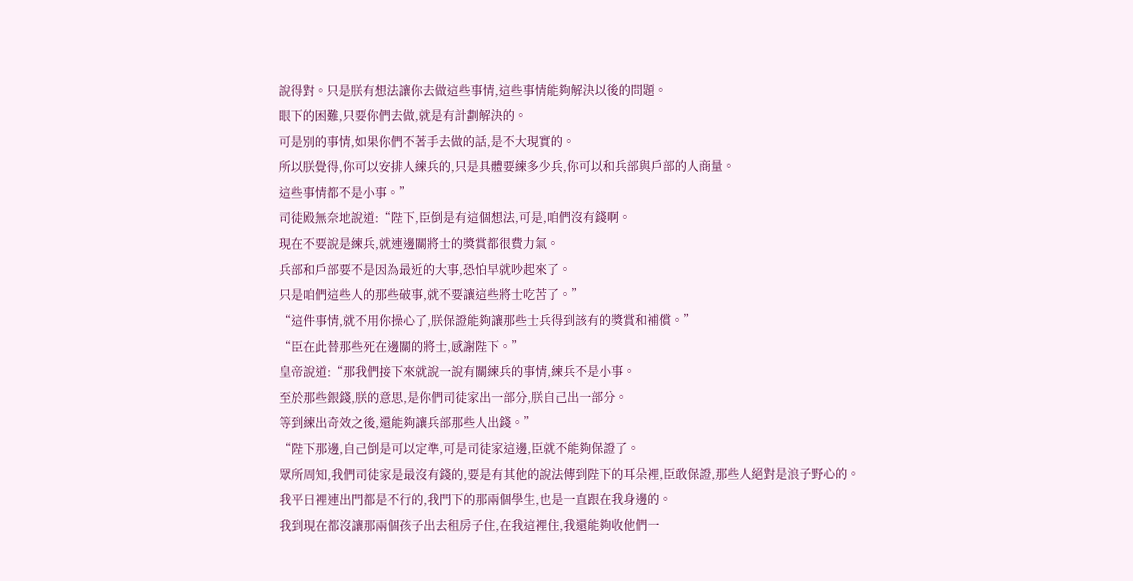說得對。只是朕有想法讓你去做這些事情,這些事情能夠解決以後的問題。
眼下的困難,只要你們去做,就是有計劃解決的。
可是別的事情,如果你們不著手去做的話,是不大現實的。
所以朕覺得,你可以安排人練兵的,只是具體要練多少兵,你可以和兵部與戶部的人商量。
這些事情都不是小事。”
司徒殿無奈地說道:“陛下,臣倒是有這個想法,可是,咱們沒有錢啊。
現在不要說是練兵,就連邊關將士的獎賞都很費力氣。
兵部和戶部要不是因為最近的大事,恐怕早就吵起來了。
只是咱們這些人的那些破事,就不要讓這些將士吃苦了。”
“這件事情,就不用你操心了,朕保證能夠讓那些士兵得到該有的獎賞和補償。”
“臣在此替那些死在邊關的將士,感謝陛下。”
皇帝說道:“那我們接下來就說一說有關練兵的事情,練兵不是小事。
至於那些銀錢,朕的意思,是你們司徒家出一部分,朕自己出一部分。
等到練出奇效之後,還能夠讓兵部那些人出錢。”
“陛下那邊,自己倒是可以定準,可是司徒家這邊,臣就不能夠保證了。
眾所周知,我們司徒家是最沒有錢的,要是有其他的說法傳到陛下的耳朵裡,臣敢保證,那些人絕對是浪子野心的。
我平日裡連出門都是不行的,我門下的那兩個學生,也是一直跟在我身邊的。
我到現在都沒讓那兩個孩子出去租房子住,在我這裡住,我還能夠收他們一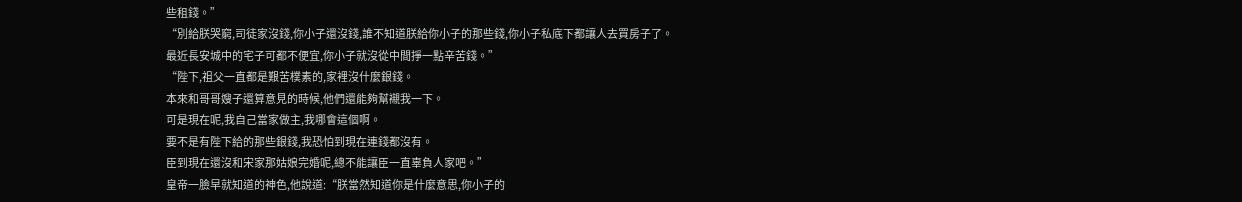些租錢。”
“別給朕哭窮,司徒家沒錢,你小子還沒錢,誰不知道朕給你小子的那些錢,你小子私底下都讓人去買房子了。
最近長安城中的宅子可都不便宜,你小子就沒從中間掙一點辛苦錢。”
“陛下,祖父一直都是艱苦樸素的,家裡沒什麼銀錢。
本來和哥哥嫂子還算意見的時候,他們還能夠幫襯我一下。
可是現在呢,我自己當家做主,我哪會這個啊。
要不是有陛下給的那些銀錢,我恐怕到現在連錢都沒有。
臣到現在還沒和宋家那姑娘完婚呢,總不能讓臣一直辜負人家吧。”
皇帝一臉早就知道的神色,他說道:“朕當然知道你是什麼意思,你小子的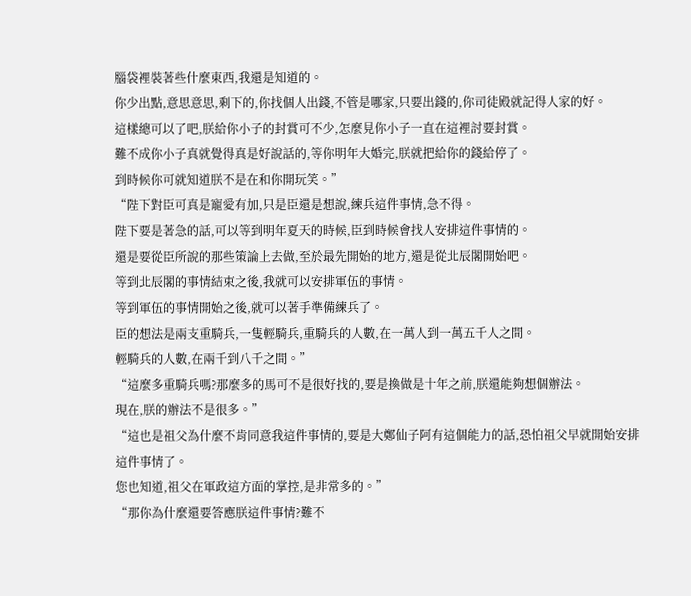腦袋裡裝著些什麼東西,我還是知道的。
你少出點,意思意思,剩下的,你找個人出錢,不管是哪家,只要出錢的,你司徒殿就記得人家的好。
這樣總可以了吧,朕給你小子的封賞可不少,怎麼見你小子一直在這裡討要封賞。
難不成你小子真就覺得真是好說話的,等你明年大婚完,朕就把給你的錢給停了。
到時候你可就知道朕不是在和你開玩笑。”
“陛下對臣可真是寵愛有加,只是臣還是想說,練兵這件事情,急不得。
陛下要是著急的話,可以等到明年夏天的時候,臣到時候會找人安排這件事情的。
還是要從臣所說的那些策論上去做,至於最先開始的地方,還是從北辰閣開始吧。
等到北辰閣的事情結束之後,我就可以安排軍伍的事情。
等到軍伍的事情開始之後,就可以著手準備練兵了。
臣的想法是兩支重騎兵,一隻輕騎兵,重騎兵的人數,在一萬人到一萬五千人之間。
輕騎兵的人數,在兩千到八千之間。”
“這麼多重騎兵嗎?那麼多的馬可不是很好找的,要是換做是十年之前,朕還能夠想個辦法。
現在,朕的辦法不是很多。”
“這也是祖父為什麼不肯同意我這件事情的,要是大鄭仙子阿有這個能力的話,恐怕祖父早就開始安排這件事情了。
您也知道,祖父在軍政這方面的掌控,是非常多的。”
“那你為什麼還要答應朕這件事情?難不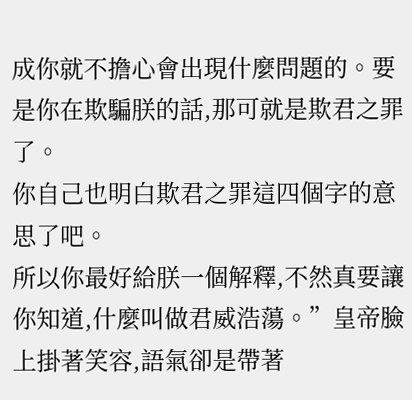成你就不擔心會出現什麼問題的。要是你在欺騙朕的話,那可就是欺君之罪了。
你自己也明白欺君之罪這四個字的意思了吧。
所以你最好給朕一個解釋,不然真要讓你知道,什麼叫做君威浩蕩。”皇帝臉上掛著笑容,語氣卻是帶著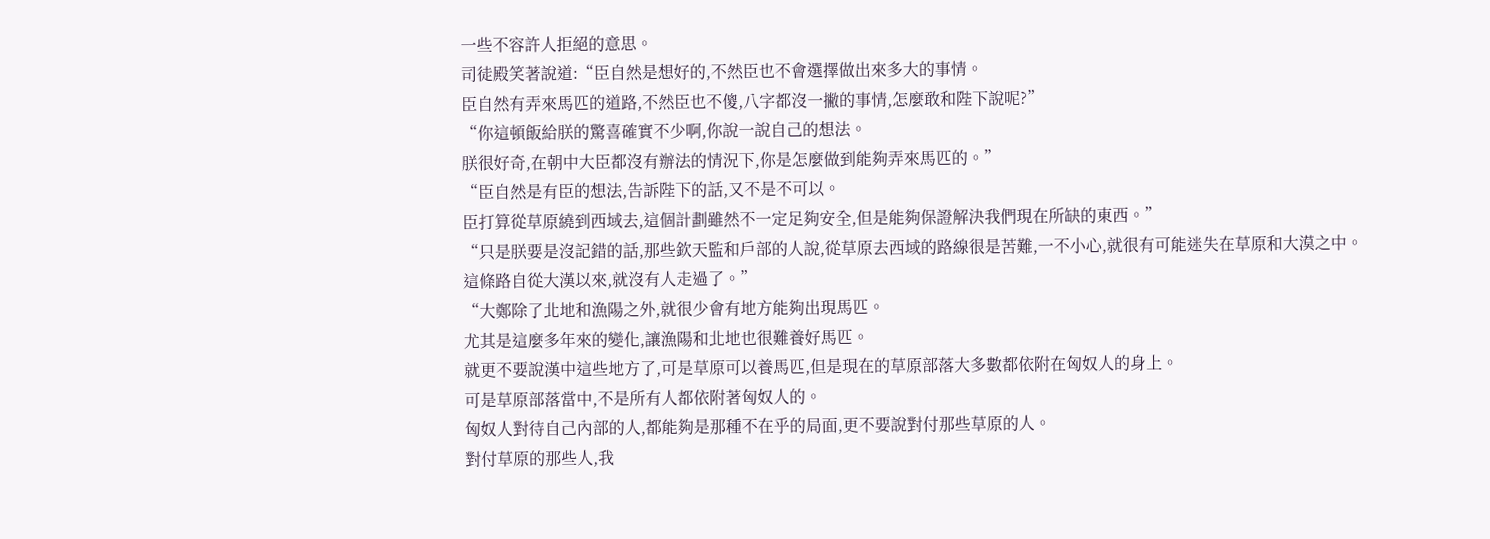一些不容許人拒絕的意思。
司徒殿笑著說道:“臣自然是想好的,不然臣也不會選擇做出來多大的事情。
臣自然有弄來馬匹的道路,不然臣也不傻,八字都沒一撇的事情,怎麼敢和陛下說呢?”
“你這頓飯給朕的驚喜確實不少啊,你說一說自己的想法。
朕很好奇,在朝中大臣都沒有辦法的情況下,你是怎麼做到能夠弄來馬匹的。”
“臣自然是有臣的想法,告訴陛下的話,又不是不可以。
臣打算從草原繞到西域去,這個計劃雖然不一定足夠安全,但是能夠保證解決我們現在所缺的東西。”
“只是朕要是沒記錯的話,那些欽天監和戶部的人說,從草原去西域的路線很是苦難,一不小心,就很有可能迷失在草原和大漠之中。
這條路自從大漢以來,就沒有人走過了。”
“大鄭除了北地和漁陽之外,就很少會有地方能夠出現馬匹。
尤其是這麼多年來的變化,讓漁陽和北地也很難養好馬匹。
就更不要說漢中這些地方了,可是草原可以養馬匹,但是現在的草原部落大多數都依附在匈奴人的身上。
可是草原部落當中,不是所有人都依附著匈奴人的。
匈奴人對待自己內部的人,都能夠是那種不在乎的局面,更不要說對付那些草原的人。
對付草原的那些人,我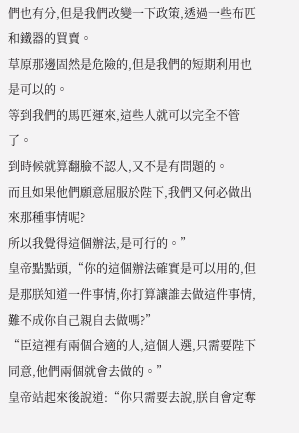們也有分,但是我們改變一下政策,透過一些布匹和鐵器的買賣。
草原那邊固然是危險的,但是我們的短期利用也是可以的。
等到我們的馬匹運來,這些人就可以完全不管了。
到時候就算翻臉不認人,又不是有問題的。
而且如果他們願意屈服於陛下,我們又何必做出來那種事情呢?
所以我覺得這個辦法,是可行的。”
皇帝點點頭,“你的這個辦法確實是可以用的,但是那朕知道一件事情,你打算讓誰去做這件事情,難不成你自己親自去做嗎?”
“臣這裡有兩個合適的人,這個人選,只需要陛下同意,他們兩個就會去做的。”
皇帝站起來後說道:“你只需要去說,朕自會定奪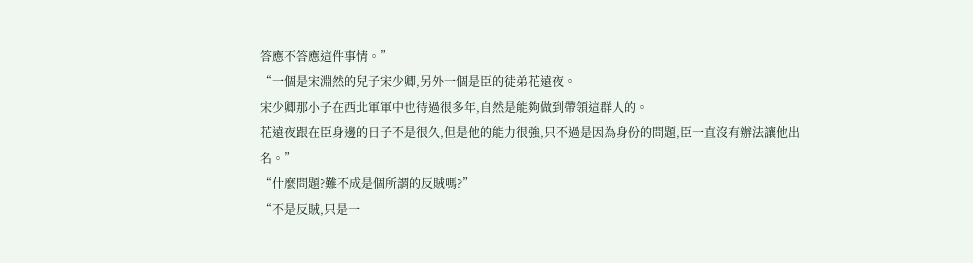答應不答應這件事情。”
“一個是宋淵然的兒子宋少卿,另外一個是臣的徒弟花遠夜。
宋少卿那小子在西北軍軍中也待過很多年,自然是能夠做到帶領這群人的。
花遠夜跟在臣身邊的日子不是很久,但是他的能力很強,只不過是因為身份的問題,臣一直沒有辦法讓他出名。”
“什麼問題?難不成是個所謂的反賊嗎?”
“不是反賊,只是一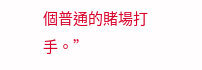個普通的賭場打手。”